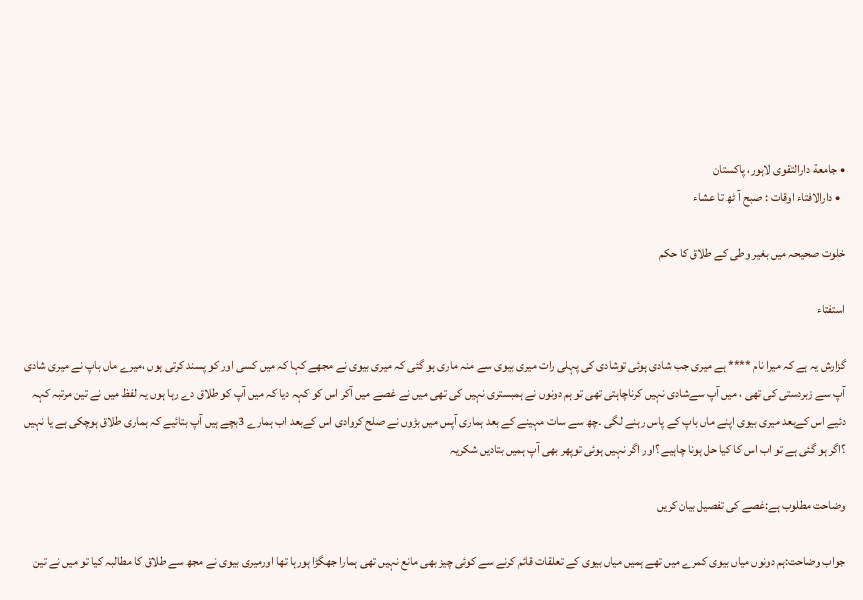• جامعة دارالتقوی لاہور، پاکستان
  • دارالافتاء اوقات : صبح آ ٹھ تا عشاء

خلوت صحیحہ میں بغیر وطی کے طلاق کا حکم

استفتاء

گزارش یہ ہے کہ میرا نام **** ہے میری جب شادی ہوئی توشادی کی پہلی رات میری بیوی سے منہ ماری ہو گئی کہ میری بیوی نے مجھے کہا کہ میں کسی اور کو پسند کرتی ہوں ،میرے ماں باپ نے میری شادی آپ سے زبردستی کی تھی ، میں آپ سےشادی نہیں کرناچاہتی تھی تو ہم دونوں نے ہمبستری نہیں کی تھی میں نے غصے میں آکر اس کو کہہ دیا کہ میں آپ کو طلاق دے رہا ہوں یہ لفظ میں نے تین مرتبہ کہہ دئیے اس کےبعد میری بیوی اپنے ماں باپ کے پاس رہنے لگی ۔چھ سے سات مہینے کے بعد ہماری آپس میں بڑوں نے صلح کروادی اس کےبعد اب ہمارے 3بچے ہیں آپ بتائیے کہ ہماری طلاق ہوچکی ہے یا نہیں ؟اگر ہو گئی ہے تو اب اس کا کیا حل ہونا چاہیے ؟اور اگر نہیں ہوئی توپھر بھی آپ ہمیں بتادیں شکریہ

وضاحت مطلوب ہے:غصے کی تفصیل بیان کریں

جواب وضاحت:ہم دونوں میاں بیوی کمرے میں تھے ہمیں میاں بیوی کے تعلقات قائم کرنے سے کوئی چیز بھی مانع نہیں تھی ہمارا جھگڑا ہورہا تھا اورمیری بیوی نے مجھ سے طلاق کا مطالبہ کیا تو میں نے تین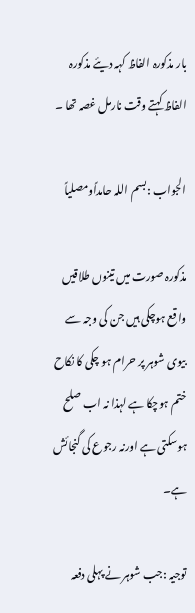بار مذکورہ الفاظ کہہ دیئے مذکورہ الفاظ کہتے وقت نارمل غصہ تھا ۔

الجواب :بسم اللہ حامداًومصلیاً

مذکورہ صورت میں تینوں طلاقیں واقع ہوچکی ہیں جن کی وجہ سے بیوی شوہر پر حرام ہو چکی کا نکاح ختم ہوچکا ہے لہذا نہ اب صلح ہوسکتی ہے اورنہ رجوع کی گنجائش ہے۔

توجیہ :جب شوہر نے پہلی دفعہ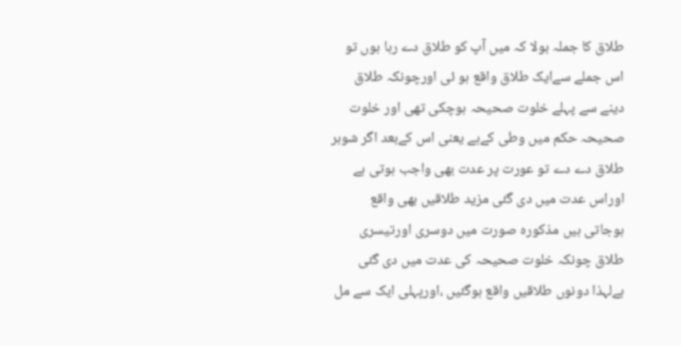طلاق کا جملہ بولا کہ میں آپ کو طلاق دے رہا ہوں تو اس جملے سےایک طلاق واقع ہو ئی اورچونکہ طلاق دینے سے پہلے خلوت صحیحہ ہوچکی تھی اور خلوت صحیحہ حکم میں وطی کےہے یعنی اس کےبعد اگر شوہر طلاق دے دے تو عورت پر عدت بھی واجب ہوتی ہے اوراس عدت میں دی گئی مزید طلاقیں بھی واقع ہوجاتی ہیں مذکورہ صورت میں دوسری اورتیسری طلاق چونکہ خلوت صحیحہ کی عدت میں دی گئی ہےلہذا دونوں طلاقیں واقع ہوگئیں ،اورپہلی ایک سے مل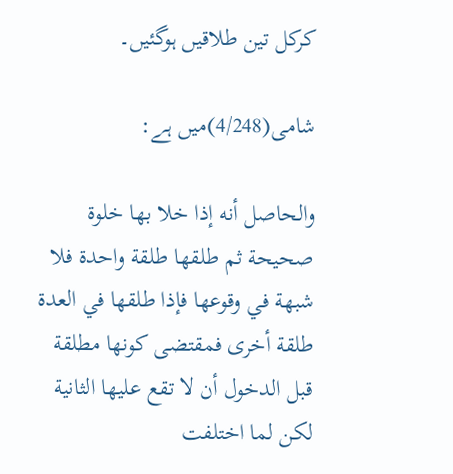کرکل تین طلاقیں ہوگئیں۔

شامی(4/248)میں ہے:

والحاصل أنه إذا خلا بها خلوة صحيحة ثم طلقها طلقة واحدة فلا شبهة في وقوعها فإذا طلقها في العدة طلقة أخرى فمقتضى كونها مطلقة قبل الدخول أن لا تقع عليها الثانية لكن لما اختلفت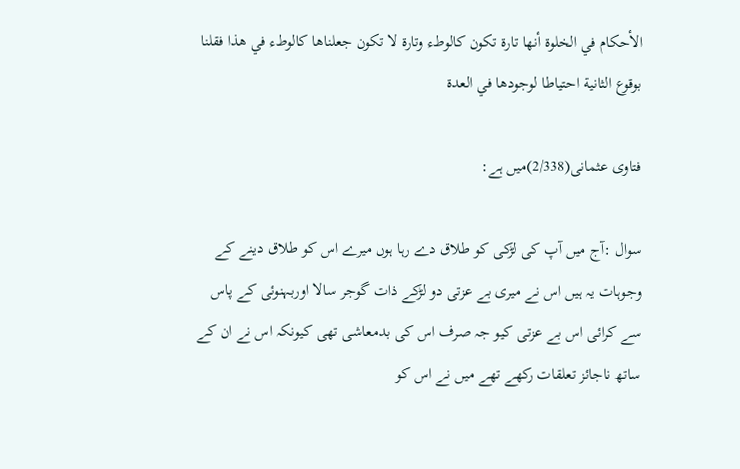الأحكام في الخلوة أنها تارة تكون كالوطء وتارة لا تكون جعلناها كالوطء في هذا فقلنا بوقوع الثانية احتياطا لوجودها في العدة

فتاوی عثمانی(2/338)میں ہے:

سوال :آج میں آپ کی لڑکی کو طلاق دے رہا ہوں میرے اس کو طلاق دینے کے وجوہات یہ ہیں اس نے میری بے عزتی دو لڑکے ذات گوجر سالا اوربہنوئی کے پاس سے کرائی اس بے عزتی کیو جہ صرف اس کی بدمعاشی تھی کیونکہ اس نے ان کے ساتھ ناجائز تعلقات رکھے تھے میں نے اس کو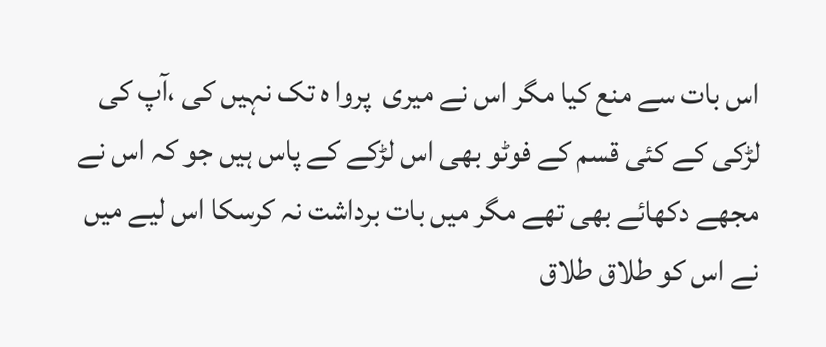اس بات سے منع کیا مگر اس نے میری  پروا ہ تک نہیں کی ،آپ کی لڑکی کے کئی قسم کے فوٹو بھی اس لڑکے کے پاس ہیں جو کہ اس نے مجھے دکھائے بھی تھے مگر میں بات برداشت نہ کرسکا اس لیے میں نے اس کو طلاق طلاق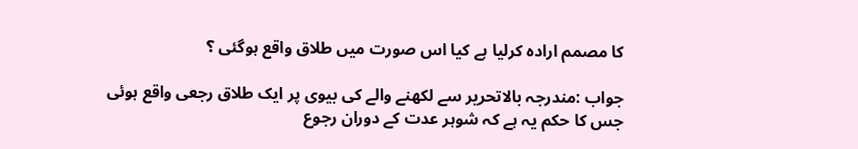کا مصمم ارادہ کرلیا ہے کیا اس صورت میں طلاق واقع ہوگئی ؟

جواب :مندرجہ بالاتحریر سے لکھنے والے کی بیوی پر ایک طلاق رجعی واقع ہوئی جس کا حکم یہ ہے کہ شوہر عدت کے دوران رجوع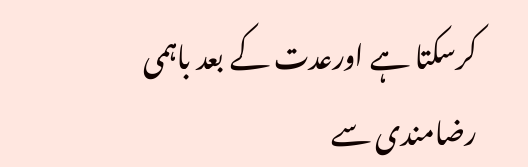کرسکتا ہے اورعدت کے بعد باہمی رضامندی سے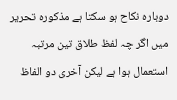دوبارہ نکاح ہو سکتا ہے مذکورہ تحریر میں اگر چہ لفظ طلاق تین مرتبہ استعمال ہوا ہے لیکن آخری دو الفاظ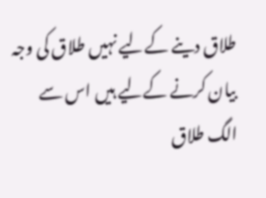طلاق دینے کےلیے نہیں طلاق کی وجہ بیان کرنے کےلیے ہیں اس سے الگ طلاق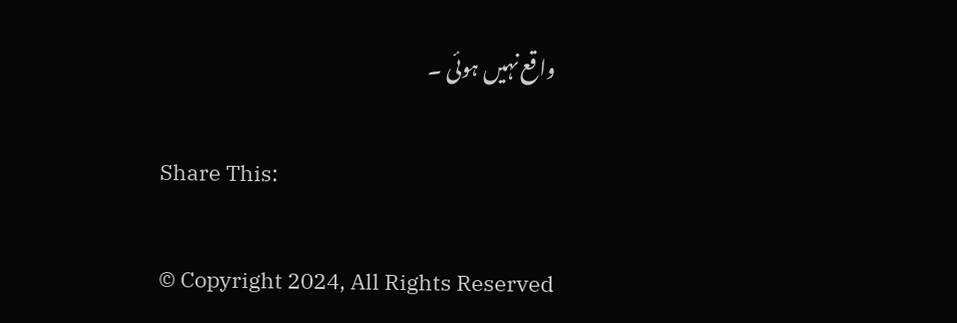واقع نہیں ہوئی ۔

Share This:

© Copyright 2024, All Rights Reserved